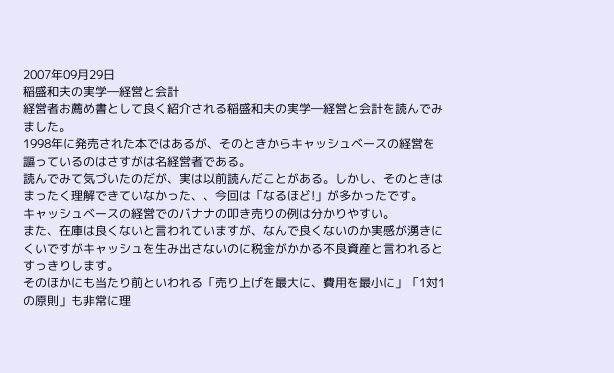2007年09月29日
稲盛和夫の実学―経営と会計
経営者お薦め書として良く紹介される稲盛和夫の実学―経営と会計を読んでみました。
1998年に発売された本ではあるが、そのときからキャッシュベースの経営を謳っているのはさすがは名経営者である。
読んでみて気づいたのだが、実は以前読んだことがある。しかし、そのときはまったく理解できていなかった、、今回は「なるほど!」が多かったです。
キャッシュベースの経営でのバナナの叩き売りの例は分かりやすい。
また、在庫は良くないと言われていますが、なんで良くないのか実感が湧きにくいですがキャッシュを生み出さないのに税金がかかる不良資産と言われるとすっきりします。
そのほかにも当たり前といわれる「売り上げを最大に、費用を最小に」「1対1の原則」も非常に理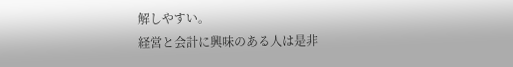解しやすい。
経営と会計に興味のある人は是非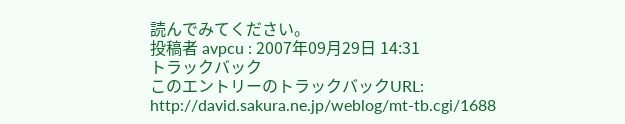読んでみてください。
投稿者 avpcu : 2007年09月29日 14:31
トラックバック
このエントリーのトラックバックURL:
http://david.sakura.ne.jp/weblog/mt-tb.cgi/1688